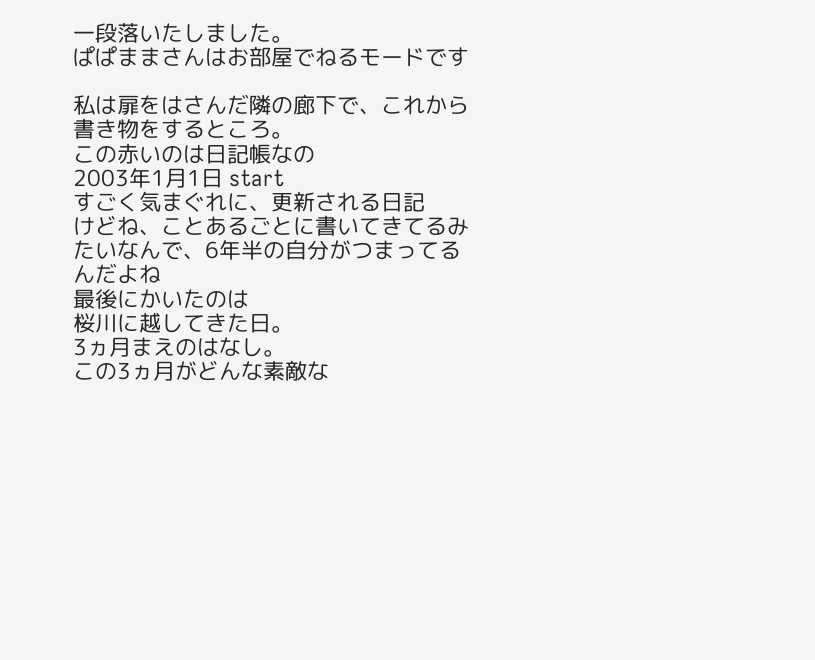一段落いたしました。
ぱぱままさんはお部屋でねるモードです

私は扉をはさんだ隣の廊下で、これから書き物をするところ。
この赤いのは日記帳なの
2003年1月1日 start
すごく気まぐれに、更新される日記
けどね、ことあるごとに書いてきてるみたいなんで、6年半の自分がつまってるんだよね
最後にかいたのは
桜川に越してきた日。
3ヵ月まえのはなし。
この3ヵ月がどんな素敵な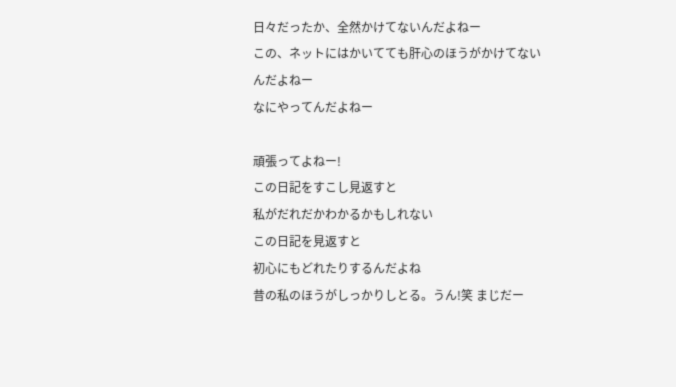日々だったか、全然かけてないんだよねー
この、ネットにはかいてても肝心のほうがかけてないんだよねー
なにやってんだよねー

頑張ってよねー!
この日記をすこし見返すと
私がだれだかわかるかもしれない
この日記を見返すと
初心にもどれたりするんだよね
昔の私のほうがしっかりしとる。うん!笑 まじだー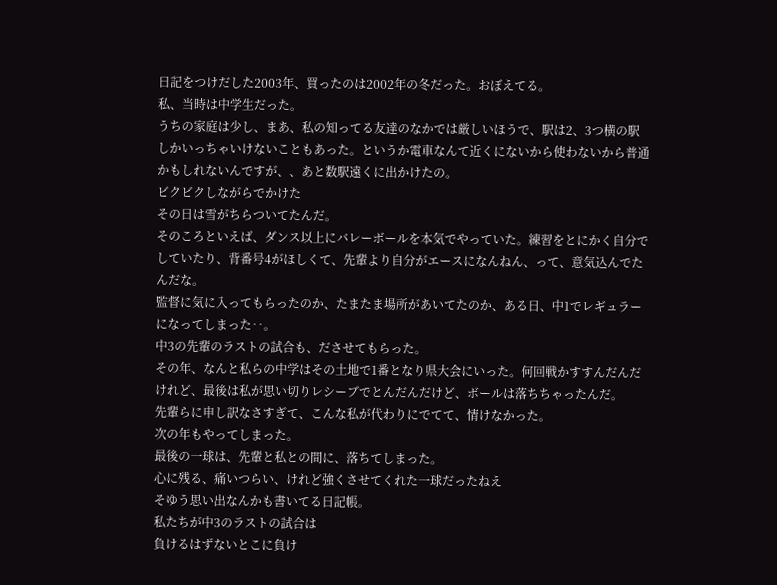日記をつけだした2003年、買ったのは2002年の冬だった。おぼえてる。
私、当時は中学生だった。
うちの家庭は少し、まあ、私の知ってる友達のなかでは厳しいほうで、駅は2、3つ横の駅しかいっちゃいけないこともあった。というか電車なんて近くにないから使わないから普通かもしれないんですが、、あと数駅遠くに出かけたの。
ビクビクしながらでかけた
その日は雪がちらついてたんだ。
そのころといえば、ダンス以上にバレーボールを本気でやっていた。練習をとにかく自分でしていたり、背番号4がほしくて、先輩より自分がエースになんねん、って、意気込んでたんだな。
監督に気に入ってもらったのか、たまたま場所があいてたのか、ある日、中1でレギュラーになってしまった‥。
中3の先輩のラストの試合も、ださせてもらった。
その年、なんと私らの中学はその土地で1番となり県大会にいった。何回戦かすすんだんだけれど、最後は私が思い切りレシーブでとんだんだけど、ボールは落ちちゃったんだ。
先輩らに申し訳なさすぎて、こんな私が代わりにでてて、情けなかった。
次の年もやってしまった。
最後の一球は、先輩と私との間に、落ちてしまった。
心に残る、痛いつらい、けれど強くさせてくれた一球だったねえ
そゆう思い出なんかも書いてる日記帳。
私たちが中3のラストの試合は
負けるはずないとこに負け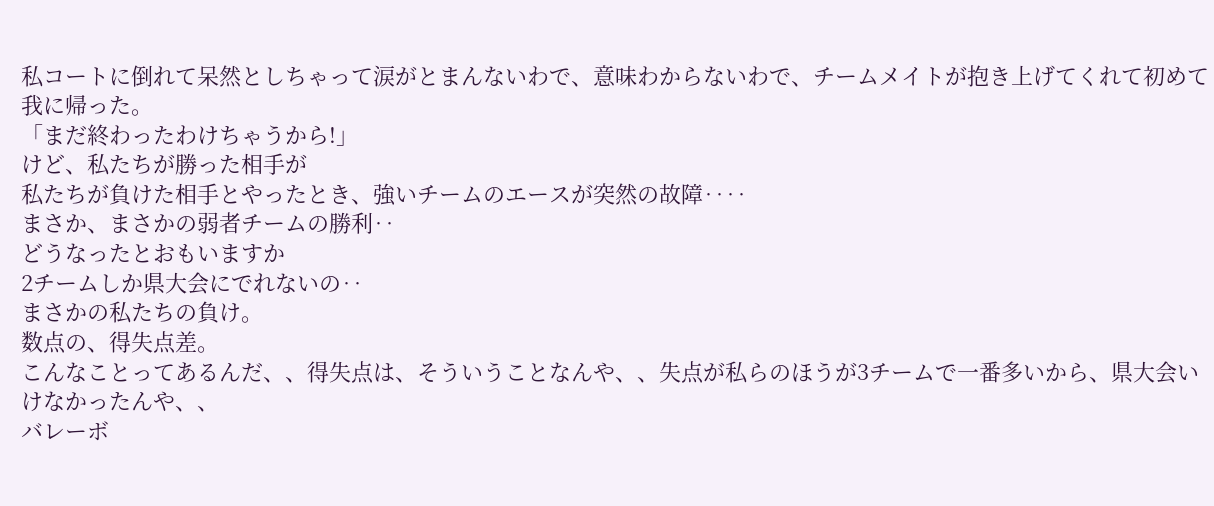私コートに倒れて呆然としちゃって涙がとまんないわで、意味わからないわで、チームメイトが抱き上げてくれて初めて我に帰った。
「まだ終わったわけちゃうから!」
けど、私たちが勝った相手が
私たちが負けた相手とやったとき、強いチームのエースが突然の故障‥‥
まさか、まさかの弱者チームの勝利‥
どうなったとおもいますか
2チームしか県大会にでれないの‥
まさかの私たちの負け。
数点の、得失点差。
こんなことってあるんだ、、得失点は、そういうことなんや、、失点が私らのほうが3チームで一番多いから、県大会いけなかったんや、、
バレーボ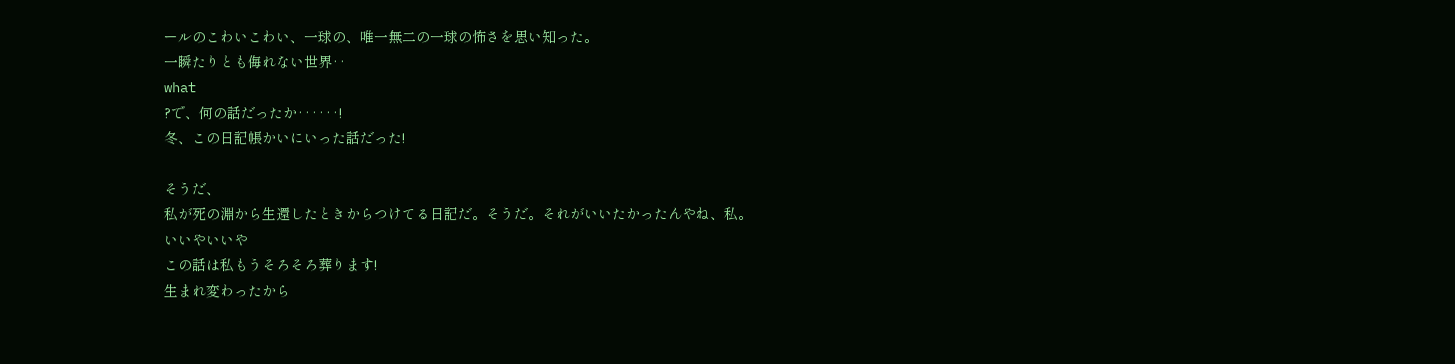ールのこわいこわい、一球の、唯一無二の一球の怖さを思い知った。
一瞬たりとも侮れない世界‥
what
?で、何の話だったか‥‥‥!
冬、この日記帳かいにいった話だった!

そうだ、
私が死の淵から生還したときからつけてる日記だ。そうだ。それがいいたかったんやね、私。
いいやいいや
この話は私もうそろそろ葬ります!
生まれ変わったから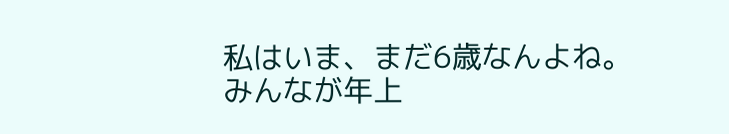私はいま、まだ6歳なんよね。
みんなが年上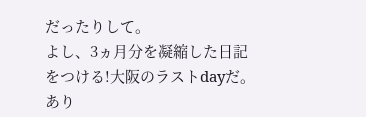だったりして。
よし、3ヵ月分を凝縮した日記をつける!大阪のラストdayだ。
あり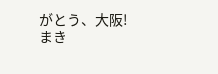がとう、大阪!
まき